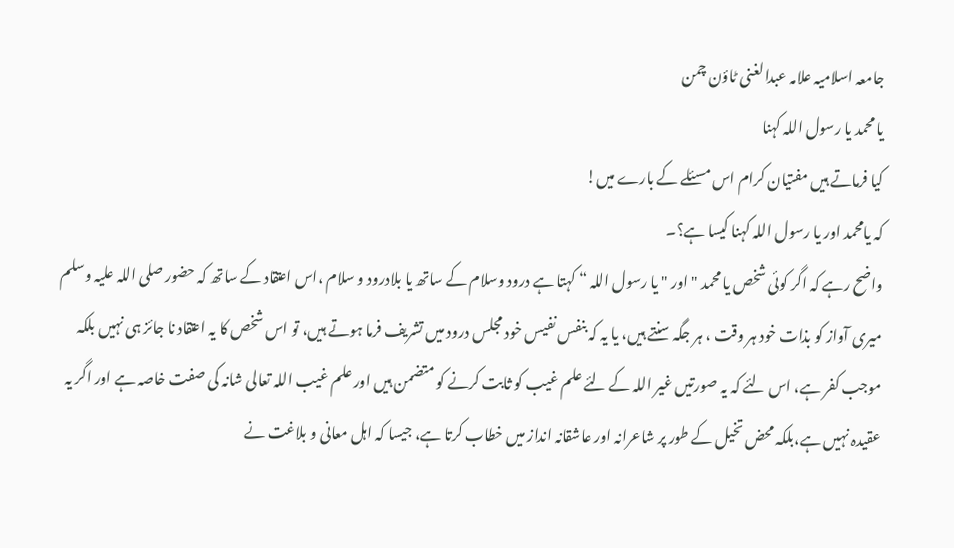جامعہ اسلامیہ علامہ عبدالغنی ٹاؤن چمن
یا محمد یا رسول اللہ کہنا
کیا فرماتے ہیں مفتیان کرام اس مسئلے کے بارے میں!
کہ یامحمد اور یا رسول اللہ کہنا کیسا ہے؟۔
واضح رہے کہ اگر کوئی شخص یا محمد " اور " یا رسول اللہ “ کہتا ہے درود وسلام کے ساتھ یا بلادرود و سلام ،اس اعتقاد کے ساتھ کہ حضور صلی اللہ علیہ وسلم میری آواز کو بذات خود ہر وقت ، ہر جگہ سنتے ہیں، یا یہ کہ بنفس نفیس خود مجلس درود میں تشریف فرما ہوتے ہیں، تو اس شخص کا یہ اعتقاد نا جائز ہی نہیں بلکہ موجب کفر ہے، اس لئے کہ یہ صورتیں غیر اللہ کے لئے علم غیب کو ثابت کرنے کو متضمن ہیں اور علم غیب اللہ تعالی شانہ کی صفت خاصہ ہے اور اگر یہ عقیدہ نہیں ہے،بلکہ محض تخیل کے طور پر شاعرانہ اور عاشقانہ انداز میں خطاب کرتا ہے، جیسا کہ اہل معانی و بلاغت نے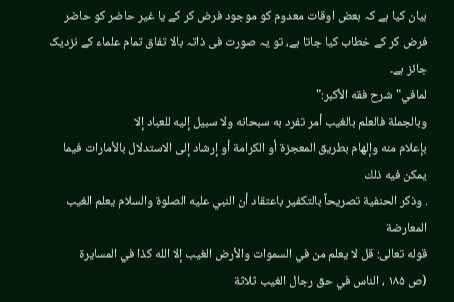بیان کیا ہے کہ بعض اوقات معدوم کو موجود فرض کر کے یا غیر حاضر کو حاضر فرض کر کے خطاب کیا جاتا ہے، تو یہ صورت فی ذاتہ بالا تفاق تمام علماء کے نزدیک جائز ہے۔
لمافي"شرح فقه الأكبر:"
وبالجملة فالعلم بالغيب أمر تفرد به سبحانه ولا سبيل إليه للعباد إلا
بإعلام منه وإلهام بطريق المعجزة أو الكرامة أو إرشاد إلى الاستدلال بالأمارات فيما يمكن فيه ذلك
. وذكر الحنفية تصريحاً بالتكفير باعتقاد أن النبي عليه الصلوة والسلام يعلم الغيب المعارضة
قوله تعالى: قل لا يعلم من في السموات والأرض الغيب إلا الله كذا في المسايرة
(ص ۱۸۵ ، الناس في حق رجال الغيب ثلاثة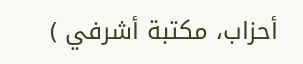أحزاب، مكتبة أشرفي )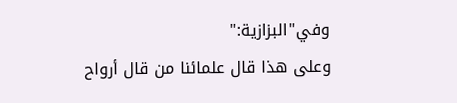وفي"البزازية:"
وعلى هذا قال علمائنا من قال أرواح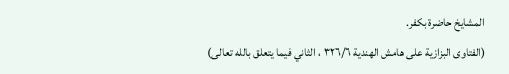المشايخ حاضرة بكفر.
(الفتاوى البزازية على هامش الهندية ٣٢٦/٦ ، الثاني فيما يتعلق بالله تعالى)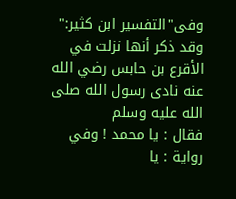وفی"التفسیر ابن کثیر:"
وقد ذكر أنها نزلت في الأقرع بن حابس رضي الله عنه نادى رسول الله صلى الله عليه وسلم
فقال : يا محمد ! وفي رواية : يا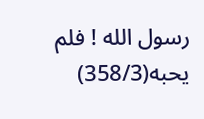رسول الله ! فلم يحبه(358/3)